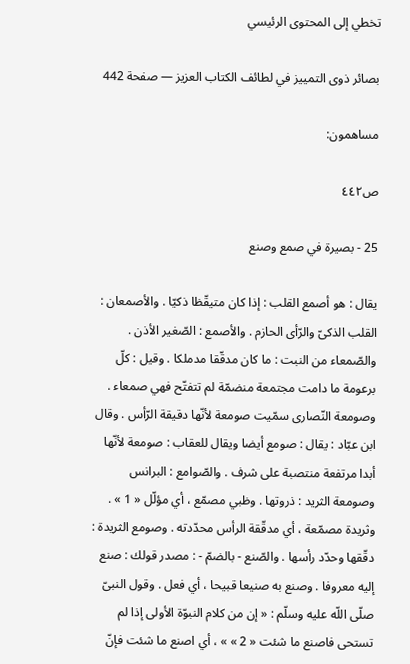تخطي إلى المحتوى الرئيسي

بصائر ذوى التمييز في لطائف الكتاب العزيز — صفحة 442

مساهمون:

ص٤٤٢

25 - بصيرة في صمع وصنع

يقال : هو أصمع القلب : إذا كان متيقّظا ذكيّا . والأصمعان : القلب الذكىّ والرّأى الحازم . والأصمع : الصّغير الأذن . والصّمعاء من النبت : ما كان مدقّقا مدملكا . وقيل : كلّ برعومة ما دامت مجتمعة منضمّة لم تتفتّح فهي صمعاء . وصومعة النّصارى سمّيت صومعة لأنّها دقيقة الرّأس . وقال ابن عبّاد : يقال : صومع أيضا ويقال للعقاب : صومعة لأنّها أبدا مرتفعة منتصبة على شرف . والصّوامع : البرانس وصومعة الثريد : ذروتها . وظبي مصمّع ، أي مؤلّل « 1 » . وثريدة مصمّعة ، أي مدقّقة الرأس محدّدته . وصومع الثريدة : دقّقها وحدّد رأسها . والصّنع - بالضمّ - : مصدر قولك : صنع إليه معروفا . وصنع به صنيعا قبيحا ، أي فعل . وقول النبىّ صلّى اللّه عليه وسلّم : « إن من كلام النبوّة الأولى إذا لم تستحى فاصنع ما شئت « 2 » » ، أي اصنع ما شئت فإنّ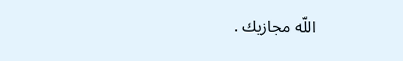اللّه مجازيك .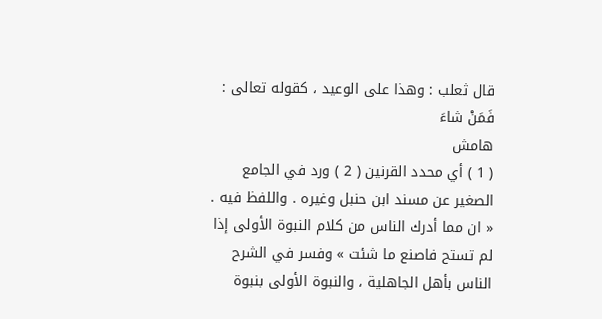قال ثعلب : وهذا على الوعيد ، كقوله تعالى :
فَمَنْ شاءَ
هامش
( 1 ) أي محدد القرنين ( 2 ) ورد في الجامع الصغير عن مسند ابن حنبل وغيره . واللفظ فيه . « ان مما أدرك الناس من كلام النبوة الأولى إذا لم تستح فاصنع ما شئت » وفسر في الشرح الناس بأهل الجاهلية ، والنبوة الأولى بنبوة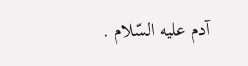آدم عليه السّلام .